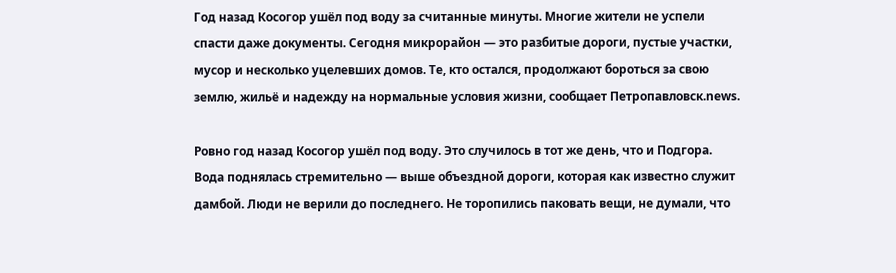Год назад Косогор ушёл под воду за считанные минуты. Многие жители не успели спасти даже документы. Сегодня микрорайон — это разбитые дороги, пустые участки, мусор и несколько уцелевших домов. Те, кто остался, продолжают бороться за свою землю, жильё и надежду на нормальные условия жизни, сообщает Петропавловск.news.

Ровно год назад Косогор ушёл под воду. Это случилось в тот же день, что и Подгора. Вода поднялась стремительно — выше объездной дороги, которая как известно служит дамбой. Люди не верили до последнего. Не торопились паковать вещи, не думали, что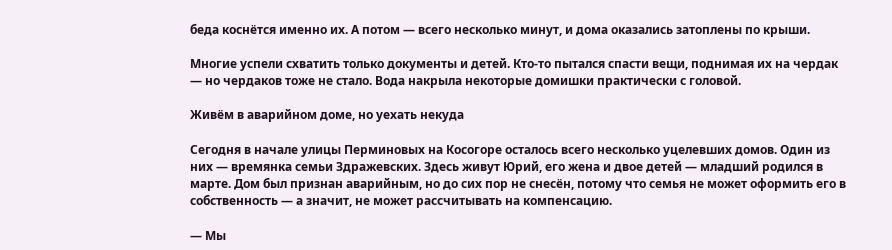беда коснётся именно их. А потом — всего несколько минут, и дома оказались затоплены по крыши.

Многие успели схватить только документы и детей. Кто-то пытался спасти вещи, поднимая их на чердак — но чердаков тоже не стало. Вода накрыла некоторые домишки практически с головой.

Живём в аварийном доме, но уехать некуда

Сегодня в начале улицы Перминовых на Косогоре осталось всего несколько уцелевших домов. Один из них — времянка семьи Здражевских. Здесь живут Юрий, его жена и двое детей — младший родился в марте. Дом был признан аварийным, но до сих пор не снесён, потому что семья не может оформить его в собственность — а значит, не может рассчитывать на компенсацию.

— Мы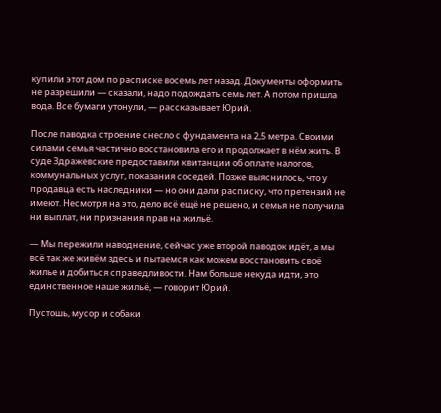купили этот дом по расписке восемь лет назад. Документы оформить не разрешили — сказали, надо подождать семь лет. А потом пришла вода. Все бумаги утонули, — рассказывает Юрий.

После паводка строение снесло с фундамента на 2,5 метра. Своими силами семья частично восстановила его и продолжает в нём жить. В суде Здражевские предоставили квитанции об оплате налогов, коммунальных услуг, показания соседей. Позже выяснилось, что у продавца есть наследники — но они дали расписку, что претензий не имеют. Несмотря на это, дело всё ещё не решено, и семья не получила ни выплат, ни признания прав на жильё.

— Мы пережили наводнение, сейчас уже второй паводок идёт, а мы всё так же живём здесь и пытаемся как можем восстановить своё жилье и добиться справедливости. Нам больше некуда идти, это единственное наше жильё, — говорит Юрий.

Пустошь, мусор и собаки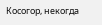Косогор, некогда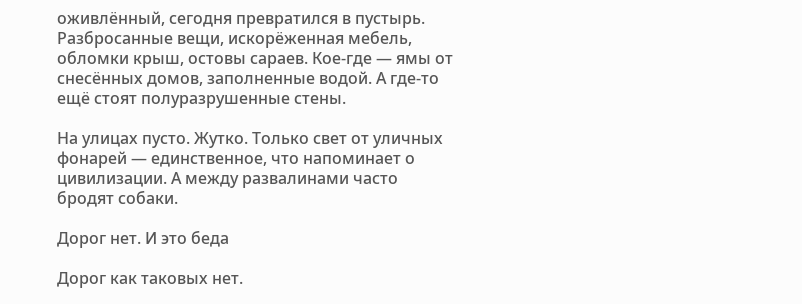оживлённый, сегодня превратился в пустырь. Разбросанные вещи, искорёженная мебель, обломки крыш, остовы сараев. Кое-где — ямы от снесённых домов, заполненные водой. А где-то ещё стоят полуразрушенные стены.

На улицах пусто. Жутко. Только свет от уличных фонарей — единственное, что напоминает о цивилизации. А между развалинами часто бродят собаки.

Дорог нет. И это беда

Дорог как таковых нет.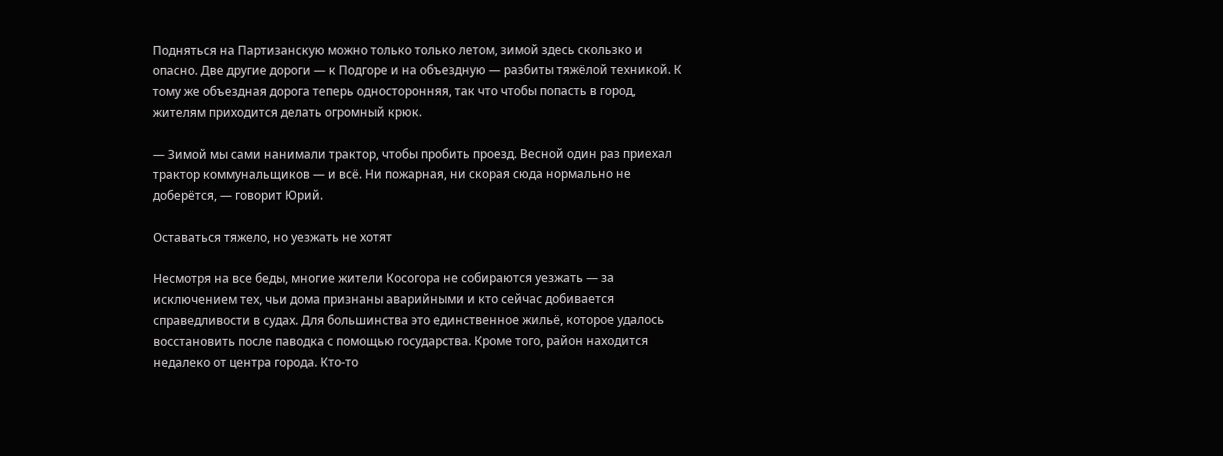Подняться на Партизанскую можно только только летом, зимой здесь скользко и опасно. Две другие дороги — к Подгоре и на объездную — разбиты тяжёлой техникой. К тому же объездная дорога теперь односторонняя, так что чтобы попасть в город, жителям приходится делать огромный крюк.

— Зимой мы сами нанимали трактор, чтобы пробить проезд. Весной один раз приехал трактор коммунальщиков — и всё. Ни пожарная, ни скорая сюда нормально не доберётся, — говорит Юрий.

Оставаться тяжело, но уезжать не хотят

Несмотря на все беды, многие жители Косогора не собираются уезжать — за исключением тех, чьи дома признаны аварийными и кто сейчас добивается справедливости в судах. Для большинства это единственное жильё, которое удалось восстановить после паводка с помощью государства. Кроме того, район находится недалеко от центра города. Кто-то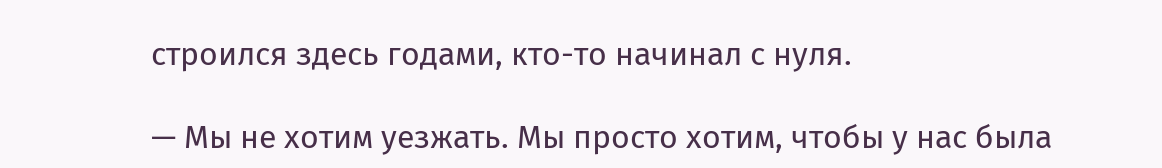строился здесь годами, кто-то начинал с нуля.

— Мы не хотим уезжать. Мы просто хотим, чтобы у нас была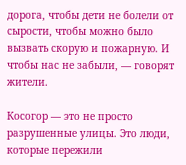дорога, чтобы дети не болели от сырости, чтобы можно было вызвать скорую и пожарную. И чтобы нас не забыли, — говорят жители.

Косогор — это не просто разрушенные улицы. Это люди, которые пережили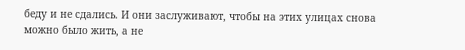беду и не сдались. И они заслуживают, чтобы на этих улицах снова можно было жить, а не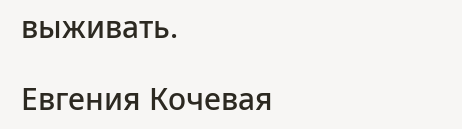выживать.

Евгения Кочевая